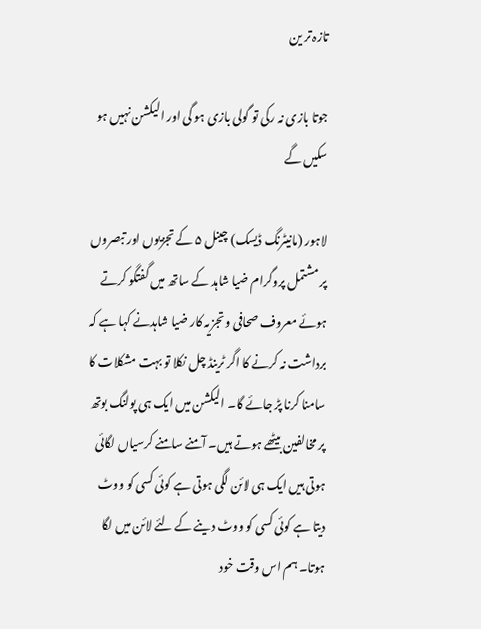تازہ تر ین

جوتا بازی نہ رکی تو گولی بازی ہو گی اور الیکشن نہیں ہو سکیں گے

لاہور (مانیٹرنگ ڈیسک) چینل ۵ کے تجزیوں اور تبصروں پر مشتمل پروگرام ضیا شاہد کے ساتھ میں گفتگو کرتے ہوئے معروف صحافی و تجزیہ کار ضیا شاہدنے کہا ہے کہ برداشت نہ کرنے کا اگر ٹرینڈ چل نکلا تو بہت مشکلات کا سامنا کرنا پڑ جائے گا۔ الیکشن میں ایک ہی پولنگ بوتھ پر مخالفین بیٹھے ہوتے ہیں۔ آمنے سامنے کرسیاں لگائی ہوتی ہیں ایک ہی لائن لگی ہوتی ہے کوئی کسی کو ووٹ دیتا ہے کوئی کسی کو ووٹ دینے کے لئے لائن میں لگا ہوتا۔ ہم اس وقت خود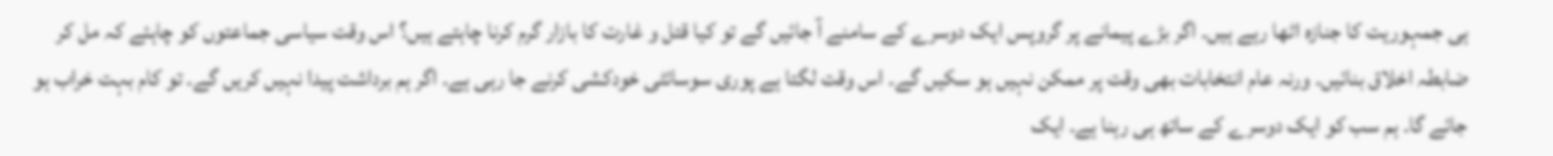ہی جمہوریت کا جنازہ اٹھا رہے ہیں۔ اگر بڑے پیمانے پر گروپس ایک دوسرے کے سامنے آ جائیں گے تو کیا قتل و غارت کا بازار گرم کرنا چاہتے ہیں؟ اس وقت سیاسی جماعتوں کو چاہئے کہ مل کر ضابطہ اخلاق بنائیں۔ ورنہ عام انتخابات بھی وقت پر ممکن نہیں ہو سکیں گے۔ اس وقت لگتا ہے پوری سوسائٹی خودکشی کرنے جا رہی ہے۔ اگر ہم برداشت پیدا نہیں کریں گے۔ تو کام بہت خراب ہو جائے گا۔ ہم سب کو ایک دوسرے کے ساتھ ہی رہنا ہے۔ ایک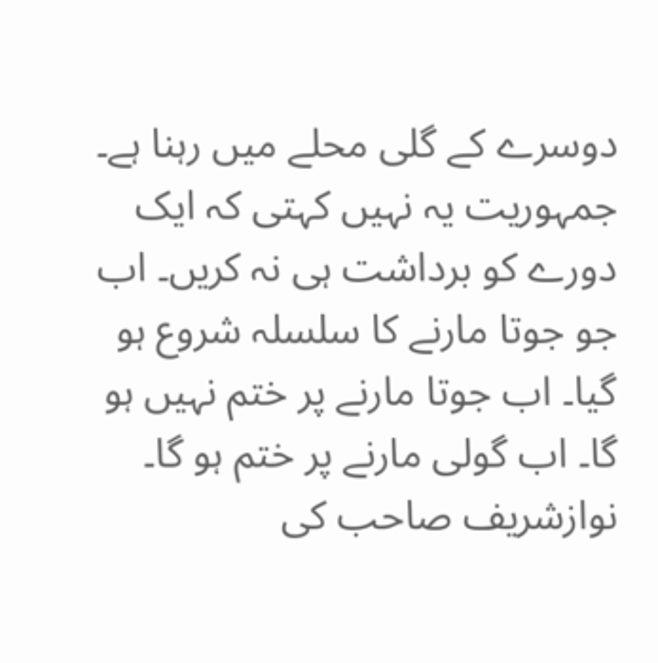دوسرے کے گلی محلے میں رہنا ہے۔ جمہوریت یہ نہیں کہتی کہ ایک دورے کو برداشت ہی نہ کریں۔ اب جو جوتا مارنے کا سلسلہ شروع ہو گیا۔ اب جوتا مارنے پر ختم نہیں ہو گا۔ اب گولی مارنے پر ختم ہو گا۔ نوازشریف صاحب کی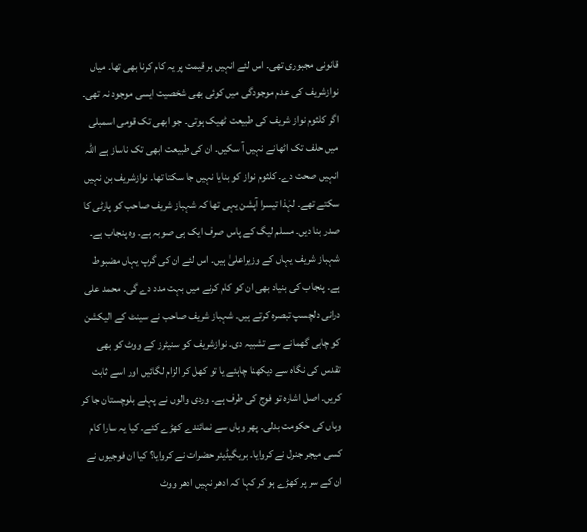قانونی مجبوری تھی۔ اس لئے انہیں ہر قیمت پر یہ کام کرنا بھی تھا۔ میاں نوازشریف کی عدم موجودگی میں کوئی بھی شخصیت ایسی موجود نہ تھی۔ اگر کلثوم نواز شریف کی طبیعت ٹھیک ہوتی۔ جو ابھی تک قومی اسمبلی میں حلف تک اٹھانے نہیں آ سکیں۔ ان کی طبیعت ابھی تک ناساز ہے اللہ انہیں صحت دے۔ کلثوم نواز کو بنایا نہیں جا سکتا تھا۔ نوازشریف بن نہیں سکتے تھے۔ لہٰذا تیسرا آپشن یہی تھا کہ شہباز شریف صاحب کو پارٹی کا صدر بنا دیں۔ مسلم لیگ کے پاس صرف ایک ہی صوبہ ہے۔ وہ پنجاب ہے۔ شہباز شریف یہاں کے وزیراعلیٰ ہیں۔ اس لئے ان کی گرپ یہاں مضبوط ہے۔ پنجاب کی بنیاد بھی ان کو کام کرنے میں بہت مدد دے گی۔ محمد علی درانی دلچسپ تبصرہ کرتے ہیں۔ شہباز شریف صاحب نے سینٹ کے الیکشن کو چابی گھمانے سے تشبیہ دی۔ نوازشریف کو سنیٹرز کے ووٹ کو بھی تقدس کی نگاہ سے دیکھنا چاہئے یا تو کھل کر الزام لگائیں اور اسے ثابت کریں۔ اصل اشارہ تو فوج کی طرف ہے۔ وردی والوں نے پہلے بلوچستان جا کر وہاں کی حکومت بدلی۔ پھر وہاں سے نمائندے کھڑے کئے۔ کیا یہ سارا کام کسی میجر جنرل نے کروایا۔ بریگیڈیئر حضرات نے کروایا؟ کیا ان فوجیوں نے ان کے سر پر کھڑے ہو کر کہا کہ ادھر نہیں ادھر ووٹ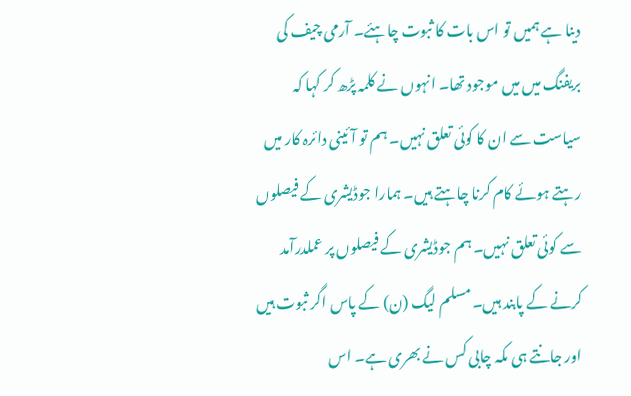دینا ہے ہمیں تو اس بات کا ثبوت چاہئے۔ آرمی چیف کی بریفنگ میں میں موجود تھا۔ انہوں نے کلمہ پڑھ کر کہا کہ سیاست سے ان کا کوئی تعلق نہیں۔ ہم تو آئینی دائرہ کار میں رہتے ہوئے کام کرنا چاہتے ہیں۔ ہمارا جوڈیشری کے فیصلوں سے کوئی تعلق نہیں۔ ہم جوڈیشری کے فیصلوں پر عملدرآمد کرنے کے پابند ہیں۔ مسلم لیگ (ن) کے پاس اگر ثبوت ہیں اور جانتے ہی ںکہ چابی کس نے بھری ہے۔ اس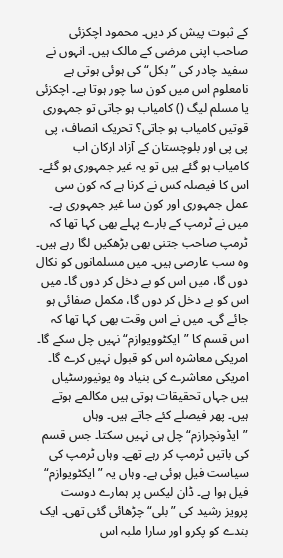کے ثبوت پیش کر دیں۔ محمود اچکزئی صاحب اپنی مرضی کے مالک ہیں۔ انہوں نے سفید چادر کی ”بکل“ کی ہوئی ہوتی ہے نامعلوم اس میں کون سا چور ہوتا ہے۔ اچکزئی یا مسلم لیگ () کامیاب ہو جاتی تو جمہوری قوتیں کامیاب ہو جاتی؟ تحریک انصاف، پی پی پی اور بلوچستان کے آزاد ارکان اب کامیاب ہو گئے ہیں تو یہ غیر جمہوری ہو گئے۔ اس کا فیصلہ کس نے کرنا ہے کہ کون سی عمل جمہوری اور کون سا غیر جمہوری ہے۔ میں نے ٹرمپ کے بارے پہلے بھی کہا تھا کہ ٹرمپ صاحب جتنی بھی بڑھکیں لگا رہے ہیں۔ وہ سب عارصی ہیں۔ میں مسلمانوں کو نکال دوں گا، میں اس کو بے دخل کر دوں گا۔ میں اس کو بے دخل کر دوں گا، مکمل صفائی ہو جائے گی۔ میں نے اس وقت بھی کہا تھا کہ اس قسم کا ”ایکٹوویوازم“ نہیں چل سکے گا۔ امریکی معاشرہ اس کو قبول نہیں کرے گا۔ امریکی معاشرے کی بنیاد وہ یونیورسٹیاں ہیں جہاں تحقیقات ہوتی ہیں مکالمے ہوتے ہیں۔ پھر فیصلے کئے جاتے ہیں۔ وہاں ”ایڈونچرازم“ چل ہی نہیں سکتا۔ جس قسم کی باتیں ٹرمپ کر رہے تھے۔ وہاں ٹرمپ کی سیاست فیل ہوئی ہے۔ وہاں یہ ”ایکٹویوازم“ فیل ہوا ہے۔ ڈان لیکس پر ہمارے دوست پرویز رشید کی ”بلی“ چڑھائی گئی تھی۔ ایک بندے کو پکرو اور سارا ملبہ اس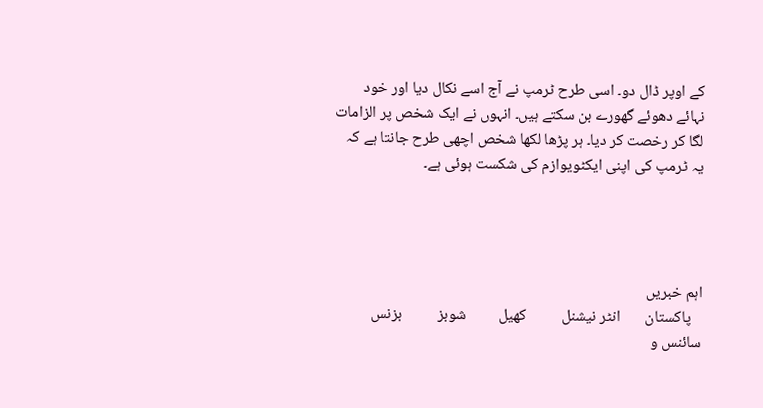کے اوپر ڈال دو۔ اسی طرح ٹرمپ نے آج اسے نکال دیا اور خود نہائے دھوئے گھورے بن سکتے ہیں۔ انہوں نے ایک شخص پر الزامات لگا کر رخصت کر دیا۔ ہر پڑھا لکھا شخص اچھی طرح جانتا ہے کہ یہ ٹرمپ کی اپنی ایکٹویوازم کی شکست ہوئی ہے۔




اہم خبریں
   پاکستان       انٹر نیشنل          کھیل         شوبز          بزنس          سائنس و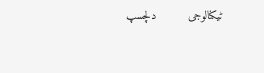ٹیکنالوجی         دلچسپ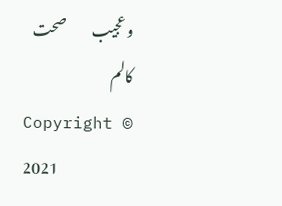و عجیب         صحت        کالم
Copyright © 2021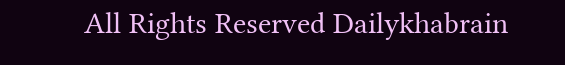All Rights Reserved Dailykhabrain